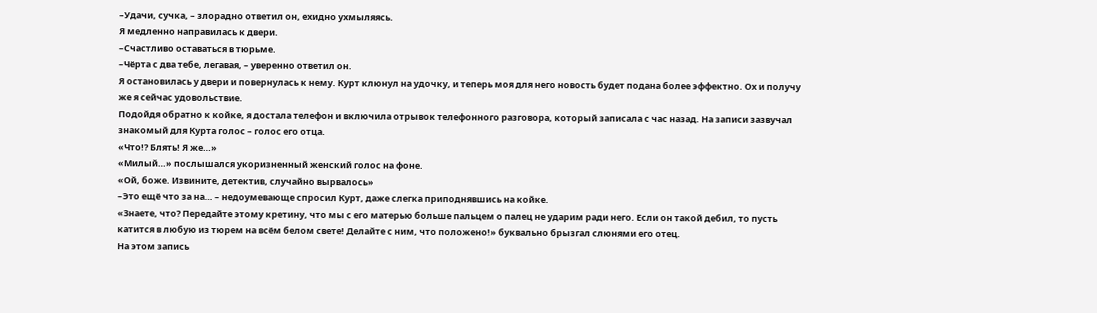–Удачи, сучка, – злорадно ответил он, ехидно ухмыляясь.
Я медленно направилась к двери.
–Счастливо оставаться в тюрьме.
–Чёрта с два тебе, легавая, – уверенно ответил он.
Я остановилась у двери и повернулась к нему. Курт клюнул на удочку, и теперь моя для него новость будет подана более эффектно. Ох и получу же я сейчас удовольствие.
Подойдя обратно к койке, я достала телефон и включила отрывок телефонного разговора, который записала с час назад. На записи зазвучал знакомый для Курта голос – голос его отца.
«Что!? Блять! Я же…»
«Милый…» послышался укоризненный женский голос на фоне.
«Ой, боже. Извините, детектив, случайно вырвалось»
–Это ещё что за на… – недоумевающе спросил Курт, даже слегка приподнявшись на койке.
«Знаете, что? Передайте этому кретину, что мы с его матерью больше пальцем о палец не ударим ради него. Если он такой дебил, то пусть катится в любую из тюрем на всём белом свете! Делайте с ним, что положено!» буквально брызгал слюнями его отец.
На этом запись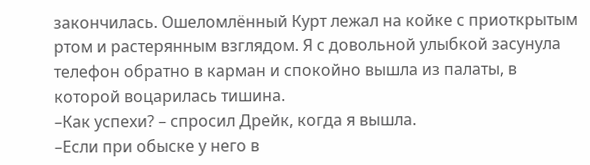закончилась. Ошеломлённый Курт лежал на койке с приоткрытым ртом и растерянным взглядом. Я с довольной улыбкой засунула телефон обратно в карман и спокойно вышла из палаты, в которой воцарилась тишина.
–Как успехи? – спросил Дрейк, когда я вышла.
–Если при обыске у него в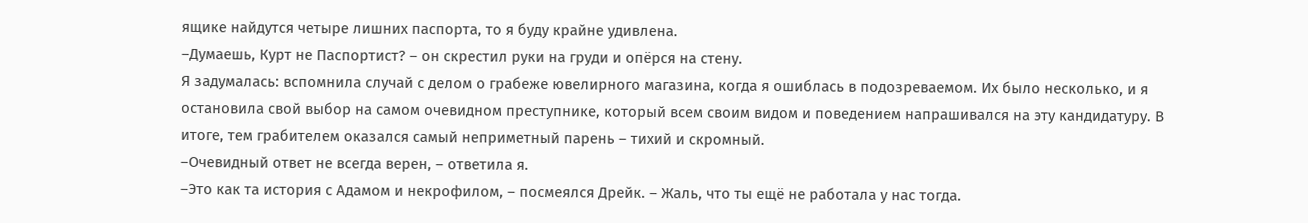ящике найдутся четыре лишних паспорта, то я буду крайне удивлена.
–Думаешь, Курт не Паспортист? – он скрестил руки на груди и опёрся на стену.
Я задумалась: вспомнила случай с делом о грабеже ювелирного магазина, когда я ошиблась в подозреваемом. Их было несколько, и я остановила свой выбор на самом очевидном преступнике, который всем своим видом и поведением напрашивался на эту кандидатуру. В итоге, тем грабителем оказался самый неприметный парень – тихий и скромный.
–Очевидный ответ не всегда верен, – ответила я.
–Это как та история с Адамом и некрофилом, – посмеялся Дрейк. – Жаль, что ты ещё не работала у нас тогда.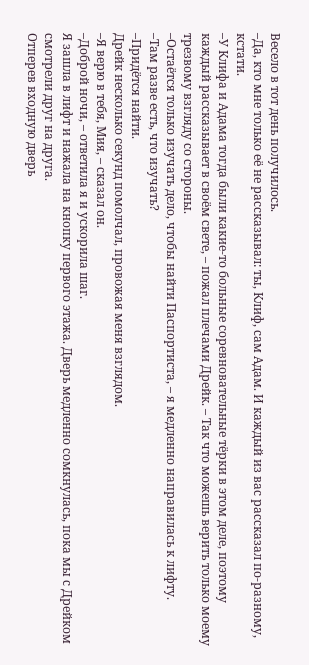Весело в тот день получилось.
–Да, кто мне только её не рассказывал: ты, Клиф, сам Адам. И каждый из вас рассказал по-разному, кстати.
–У Клифа и Адама тогда были какие-то больные соревновательные тёрки в этом деле, поэтому каждый рассказывает в своём свете, – пожал плечами Дрейк. – Так что можешь верить только моему трезвому взгляду со стороны.
–Остаётся только изучать дело, чтобы найти Паспортиста, – я медленно направилась к лифту.
–Там разве есть, что изучать?
–Придётся найти.
Дрейк несколько секунд помолчал, провожая меня взглядом.
–Я верю в тебя, Мия, – сказал он.
–Доброй ночи, – ответила я и ускорила шаг.
Я зашла в лифт и нажала на кнопку первого этажа. Дверь медленно сомкнулась, пока мы с Дрейком смотрели друг на друга.
Отперев входную дверь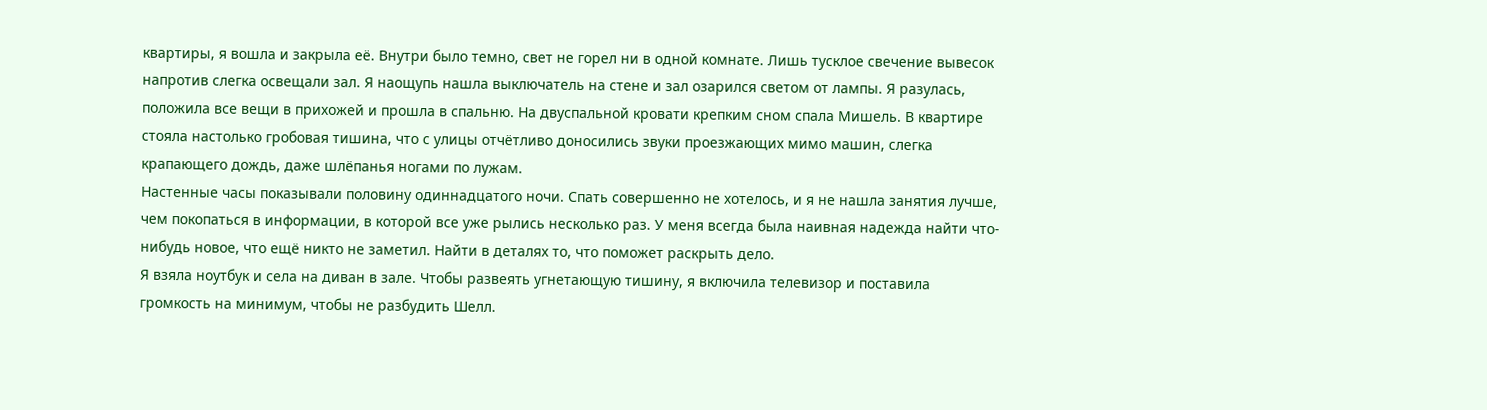квартиры, я вошла и закрыла её. Внутри было темно, свет не горел ни в одной комнате. Лишь тусклое свечение вывесок напротив слегка освещали зал. Я наощупь нашла выключатель на стене и зал озарился светом от лампы. Я разулась, положила все вещи в прихожей и прошла в спальню. На двуспальной кровати крепким сном спала Мишель. В квартире стояла настолько гробовая тишина, что с улицы отчётливо доносились звуки проезжающих мимо машин, слегка крапающего дождь, даже шлёпанья ногами по лужам.
Настенные часы показывали половину одиннадцатого ночи. Спать совершенно не хотелось, и я не нашла занятия лучше, чем покопаться в информации, в которой все уже рылись несколько раз. У меня всегда была наивная надежда найти что-нибудь новое, что ещё никто не заметил. Найти в деталях то, что поможет раскрыть дело.
Я взяла ноутбук и села на диван в зале. Чтобы развеять угнетающую тишину, я включила телевизор и поставила громкость на минимум, чтобы не разбудить Шелл.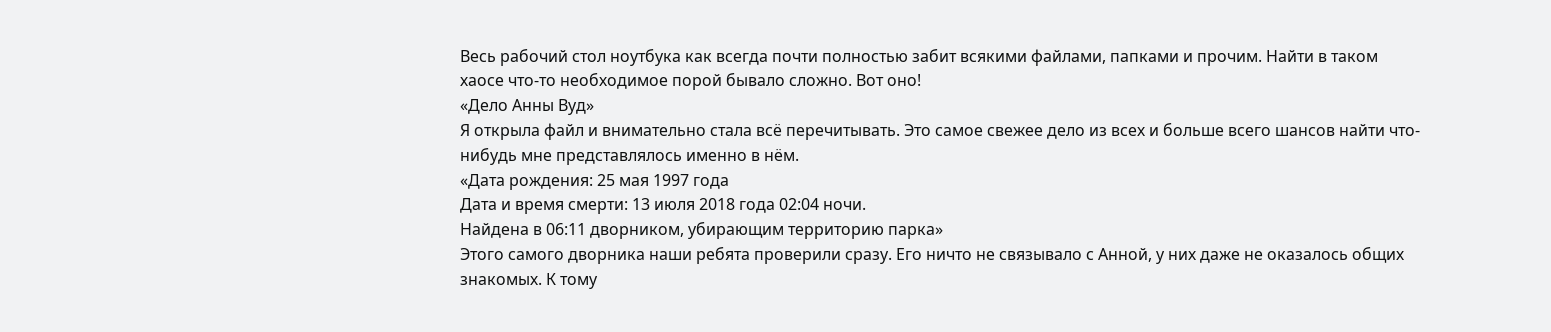Весь рабочий стол ноутбука как всегда почти полностью забит всякими файлами, папками и прочим. Найти в таком хаосе что-то необходимое порой бывало сложно. Вот оно!
«Дело Анны Вуд»
Я открыла файл и внимательно стала всё перечитывать. Это самое свежее дело из всех и больше всего шансов найти что-нибудь мне представлялось именно в нём.
«Дата рождения: 25 мая 1997 года
Дата и время смерти: 13 июля 2018 года 02:04 ночи.
Найдена в 06:11 дворником, убирающим территорию парка»
Этого самого дворника наши ребята проверили сразу. Его ничто не связывало с Анной, у них даже не оказалось общих знакомых. К тому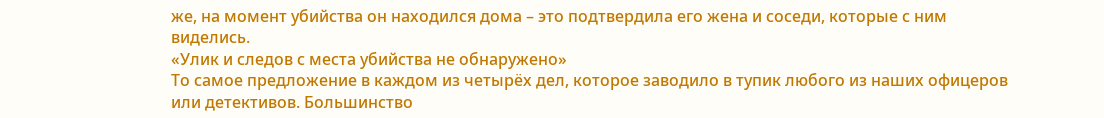же, на момент убийства он находился дома – это подтвердила его жена и соседи, которые с ним виделись.
«Улик и следов с места убийства не обнаружено»
То самое предложение в каждом из четырёх дел, которое заводило в тупик любого из наших офицеров или детективов. Большинство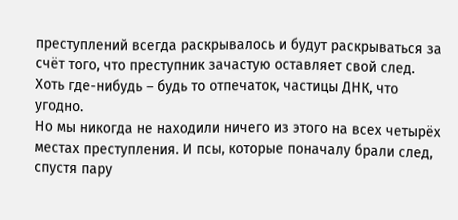преступлений всегда раскрывалось и будут раскрываться за счёт того, что преступник зачастую оставляет свой след. Хоть где-нибудь – будь то отпечаток, частицы ДНК, что угодно.
Но мы никогда не находили ничего из этого на всех четырёх местах преступления. И псы, которые поначалу брали след, спустя пару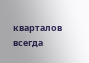кварталов всегда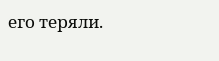его теряли.